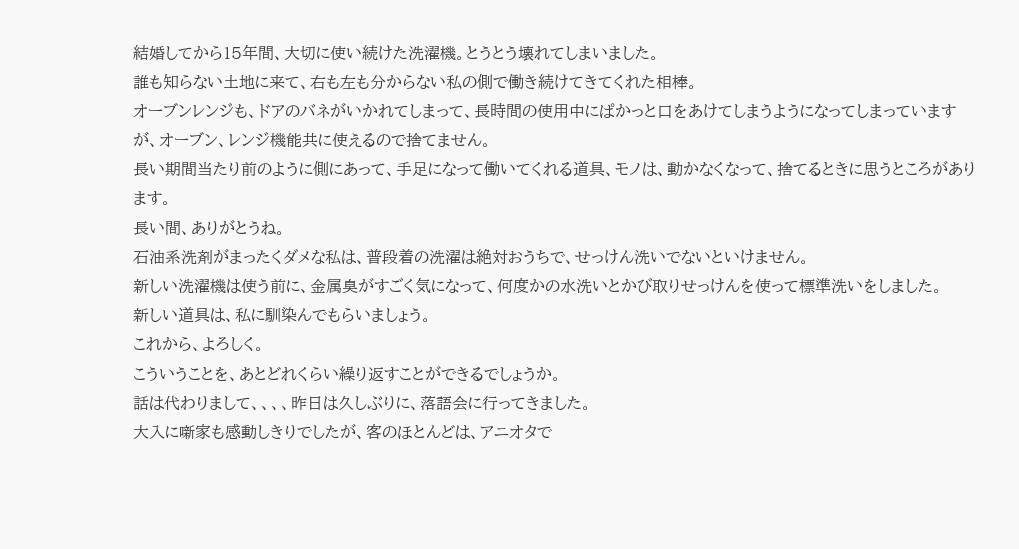結婚してから15年間、大切に使い続けた洗濯機。とうとう壊れてしまいました。
誰も知らない土地に来て、右も左も分からない私の側で働き続けてきてくれた相棒。
オーブンレンジも、ドアのバネがいかれてしまって、長時間の使用中にぱかっと口をあけてしまうようになってしまっていますが、オーブン、レンジ機能共に使えるので捨てません。
長い期間当たり前のように側にあって、手足になって働いてくれる道具、モノは、動かなくなって、捨てるときに思うところがあります。
長い間、ありがとうね。
石油系洗剤がまったくダメな私は、普段着の洗濯は絶対おうちで、せっけん洗いでないといけません。
新しい洗濯機は使う前に、金属臭がすごく気になって、何度かの水洗いとかび取りせっけんを使って標準洗いをしました。
新しい道具は、私に馴染んでもらいましょう。
これから、よろしく。
こういうことを、あとどれくらい繰り返すことができるでしょうか。
話は代わりまして、、、、昨日は久しぶりに、落語会に行ってきました。
大入に噺家も感動しきりでしたが、客のほとんどは、アニオタで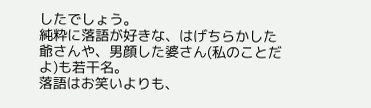したでしょう。
純粋に落語が好きな、はげちらかした爺さんや、男顔した婆さん(私のことだよ)も若干名。
落語はお笑いよりも、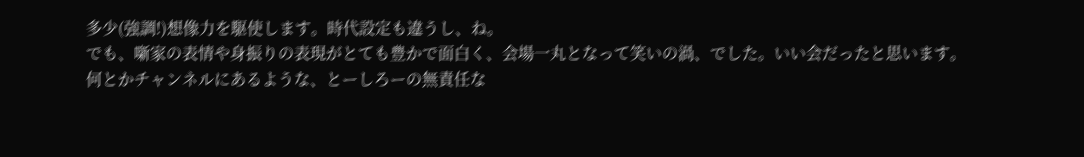多少(強調!)想像力を駆使します。時代設定も違うし、ね。
でも、噺家の表情や身振りの表現がとても豊かで面白く、会場一丸となって笑いの渦、でした。いい会だったと思います。
何とかチャンネルにあるような、とーしろーの無責任な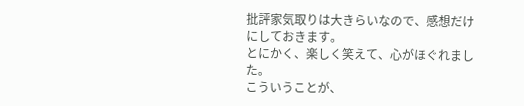批評家気取りは大きらいなので、感想だけにしておきます。
とにかく、楽しく笑えて、心がほぐれました。
こういうことが、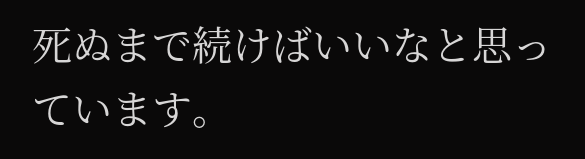死ぬまで続けばいいなと思っています。